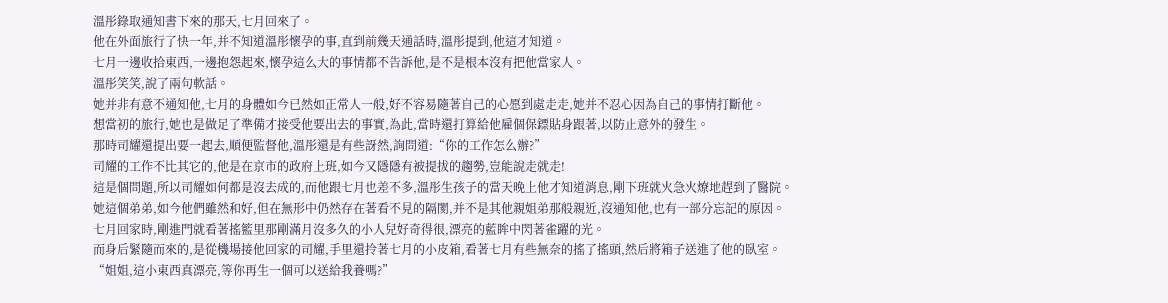溫彤錄取通知書下來的那天,七月回來了。
他在外面旅行了快一年,并不知道溫彤懷孕的事,直到前幾天通話時,溫彤提到,他這才知道。
七月一邊收拾東西,一邊抱怨起來,懷孕這么大的事情都不告訴他,是不是根本沒有把他當家人。
溫彤笑笑,說了兩句軟話。
她并非有意不通知他,七月的身體如今已然如正常人一般,好不容易隨著自己的心愿到處走走,她并不忍心因為自己的事情打斷他。
想當初的旅行,她也是做足了準備才接受他要出去的事實,為此,當時還打算給他雇個保鏢貼身跟著,以防止意外的發生。
那時司耀還提出要一起去,順便監督他,溫彤還是有些訝然,詢問道:“你的工作怎么辦?”
司耀的工作不比其它的,他是在京市的政府上班,如今又隱隱有被提拔的趨勢,豈能說走就走!
這是個問題,所以司耀如何都是沒去成的,而他跟七月也差不多,溫彤生孩子的當天晚上他才知道消息,剛下班就火急火燎地趕到了醫院。
她這個弟弟,如今他們雖然和好,但在無形中仍然存在著看不見的隔閡,并不是其他親姐弟那般親近,沒通知他,也有一部分忘記的原因。
七月回家時,剛進門就看著搖籃里那剛滿月沒多久的小人兒好奇得很,漂亮的藍眸中閃著雀躍的光。
而身后緊隨而來的,是從機場接他回家的司耀,手里還拎著七月的小皮箱,看著七月有些無奈的搖了搖頭,然后將箱子送進了他的臥室。
“姐姐,這小東西真漂亮,等你再生一個可以送給我養嗎?”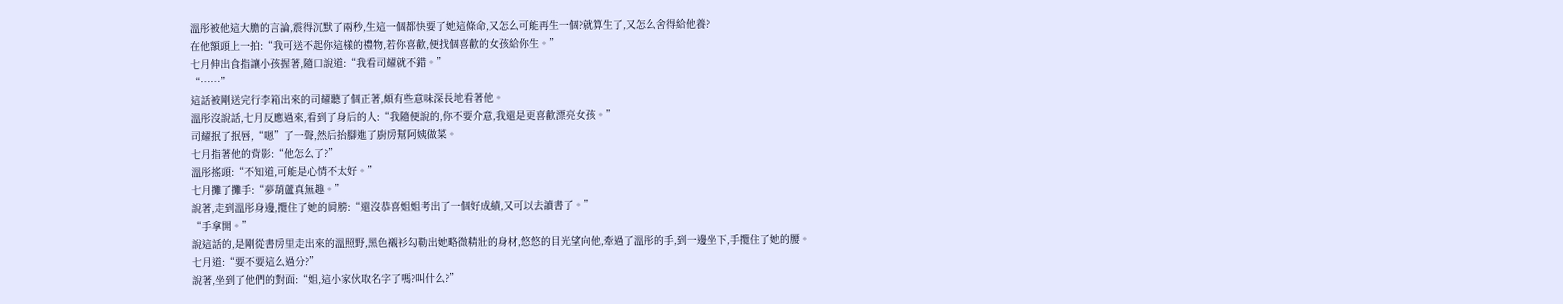溫彤被他這大膽的言論,震得沉默了兩秒,生這一個都快要了她這條命,又怎么可能再生一個?就算生了,又怎么舍得給他養?
在他額頭上一拍:“我可送不起你這樣的禮物,若你喜歡,便找個喜歡的女孩給你生。”
七月伸出食指讓小孩握著,隨口說道:“我看司耀就不錯。”
“……”
這話被剛送完行李箱出來的司耀聽了個正著,頗有些意味深長地看著他。
溫彤沒說話,七月反應過來,看到了身后的人:“我隨便說的,你不要介意,我還是更喜歡漂亮女孩。”
司耀抿了抿唇,“嗯”了一聲,然后抬腳進了廚房幫阿姨做菜。
七月指著他的背影:“他怎么了?”
溫彤搖頭:“不知道,可能是心情不太好。”
七月攤了攤手:“夢葫蘆真無趣。”
說著,走到溫彤身邊,攬住了她的肩膀:“還沒恭喜姐姐考出了一個好成績,又可以去讀書了。”
“手拿開。”
說這話的,是剛從書房里走出來的溫照野,黑色襯衫勾勒出她略微精壯的身材,悠悠的目光望向他,牽過了溫彤的手,到一邊坐下,手攬住了她的腰。
七月道:“要不要這么過分?”
說著,坐到了他們的對面:“姐,這小家伙取名字了嗎?叫什么?”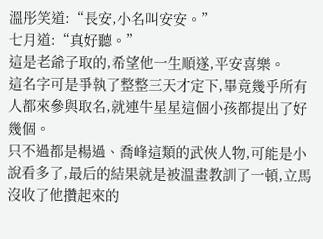溫彤笑道:“長安,小名叫安安。”
七月道:“真好聽。”
這是老爺子取的,希望他一生順遂,平安喜樂。
這名字可是爭執了整整三天才定下,畢竟幾乎所有人都來參與取名,就連牛星星這個小孩都提出了好幾個。
只不過都是楊過、喬峰這類的武俠人物,可能是小說看多了,最后的結果就是被溫畫教訓了一頓,立馬沒收了他攢起來的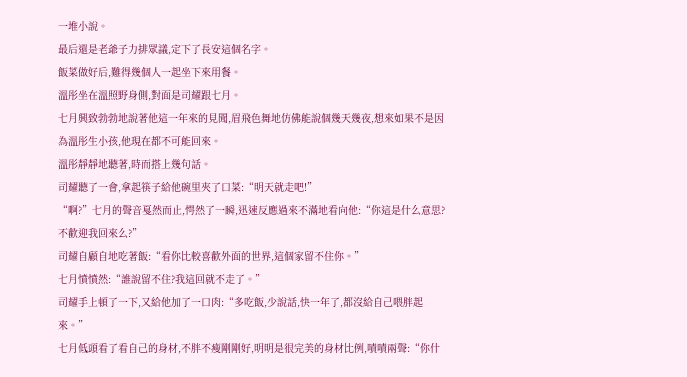一堆小說。
最后還是老爺子力排眾議,定下了長安這個名字。
飯菜做好后,難得幾個人一起坐下來用餐。
溫彤坐在溫照野身側,對面是司耀跟七月。
七月興致勃勃地說著他這一年來的見聞,眉飛色舞地仿佛能說個幾天幾夜,想來如果不是因為溫彤生小孩,他現在都不可能回來。
溫彤靜靜地聽著,時而搭上幾句話。
司耀聽了一會,拿起筷子給他碗里夾了口菜:“明天就走吧!”
“啊?”七月的聲音戛然而止,愕然了一瞬,迅速反應過來不滿地看向他:“你這是什么意思?不歡迎我回來么?”
司耀自顧自地吃著飯:“看你比較喜歡外面的世界,這個家留不住你。”
七月憤憤然:“誰說留不住?我這回就不走了。”
司耀手上頓了一下,又給他加了一口肉:“多吃飯,少說話,快一年了,都沒給自己喂胖起來。”
七月低頭看了看自己的身材,不胖不瘦剛剛好,明明是很完美的身材比例,嘖嘖兩聲:“你什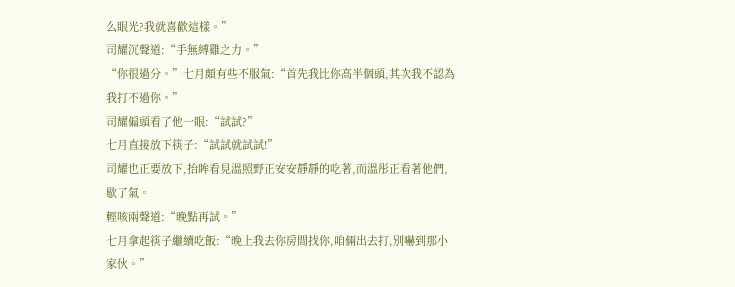么眼光?我就喜歡這樣。”
司耀沉聲道:“手無縛雞之力。”
“你很過分。”七月頗有些不服氣:“首先我比你高半個頭,其次我不認為我打不過你。”
司耀偏頭看了他一眼:“試試?”
七月直接放下筷子:“試試就試試!”
司耀也正要放下,抬眸看見溫照野正安安靜靜的吃著,而溫彤正看著他們,歇了氣。
輕咳兩聲道:“晚點再試。”
七月拿起筷子繼續吃飯:“晚上我去你房間找你,咱倆出去打,別嚇到那小家伙。”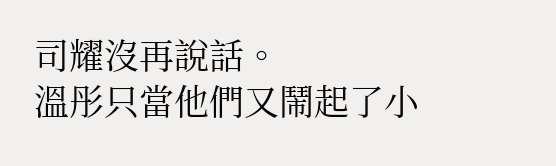司耀沒再說話。
溫彤只當他們又鬧起了小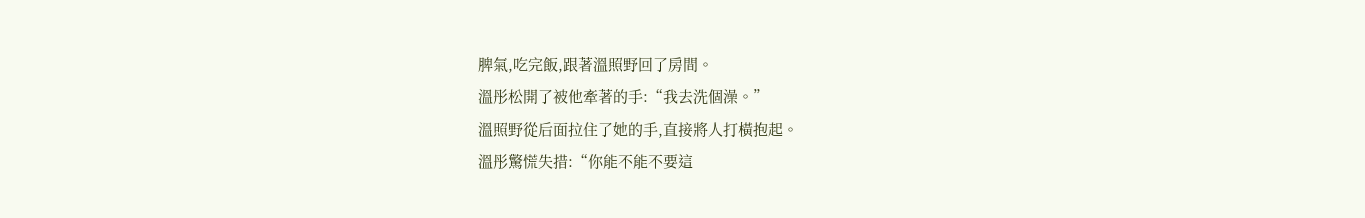脾氣,吃完飯,跟著溫照野回了房間。
溫彤松開了被他牽著的手:“我去洗個澡。”
溫照野從后面拉住了她的手,直接將人打橫抱起。
溫彤驚慌失措:“你能不能不要這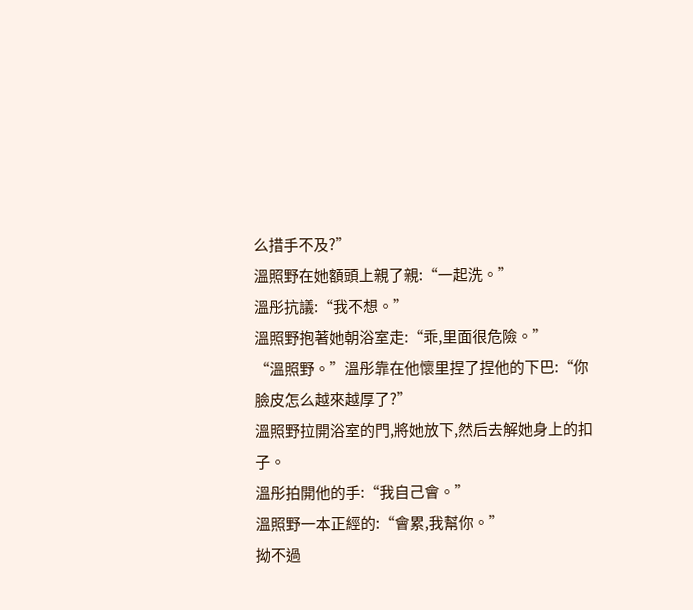么措手不及?”
溫照野在她額頭上親了親:“一起洗。”
溫彤抗議:“我不想。”
溫照野抱著她朝浴室走:“乖,里面很危險。”
“溫照野。”溫彤靠在他懷里捏了捏他的下巴:“你臉皮怎么越來越厚了?”
溫照野拉開浴室的門,將她放下,然后去解她身上的扣子。
溫彤拍開他的手:“我自己會。”
溫照野一本正經的:“會累,我幫你。”
拗不過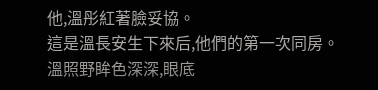他,溫彤紅著臉妥協。
這是溫長安生下來后,他們的第一次同房。
溫照野眸色深深,眼底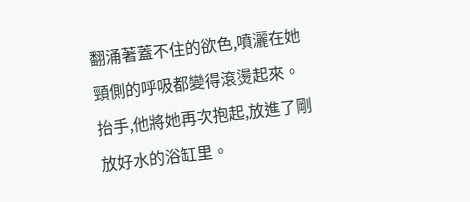翻涌著蓋不住的欲色,噴灑在她頸側的呼吸都變得滾燙起來。
抬手,他將她再次抱起,放進了剛放好水的浴缸里。